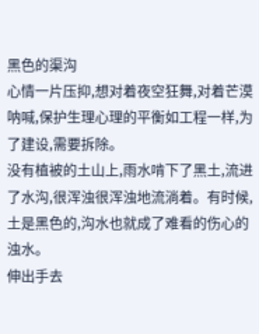黑色的渠沟
心情一片压抑,想对着夜空狂舞,对着芒漠呐喊,保护生理心理的平衡如工程一样,为了建设,需要拆除。
没有植被的土山上,雨水啃下了黑土,流进了水沟,很浑浊很浑浊地流淌着。有时候,土是黑色的,沟水也就成了难看的伤心的浊水。
伸出手去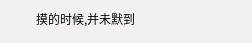摸的时候,并未默到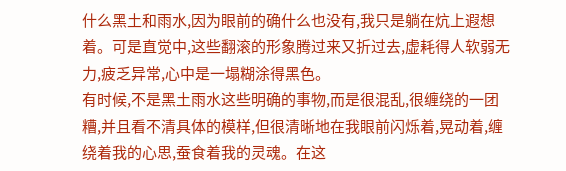什么黑土和雨水,因为眼前的确什么也没有,我只是躺在炕上遐想着。可是直觉中,这些翻滚的形象腾过来又折过去,虚耗得人软弱无力,疲乏异常,心中是一塌糊涂得黑色。
有时候,不是黑土雨水这些明确的事物,而是很混乱,很缠绕的一团糟,并且看不清具体的模样,但很清晰地在我眼前闪烁着,晃动着,缠绕着我的心思,蚕食着我的灵魂。在这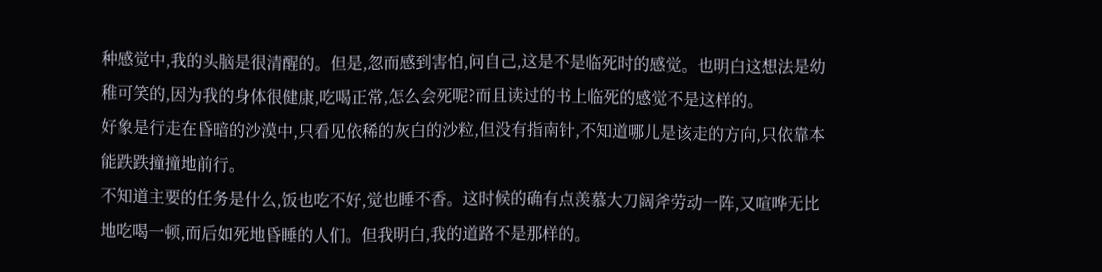种感觉中,我的头脑是很清醒的。但是,忽而感到害怕,问自己,这是不是临死时的感觉。也明白这想法是幼稚可笑的,因为我的身体很健康,吃喝正常,怎么会死呢?而且读过的书上临死的感觉不是这样的。
好象是行走在昏暗的沙漠中,只看见依稀的灰白的沙粒,但没有指南针,不知道哪儿是该走的方向,只依靠本能跌跌撞撞地前行。
不知道主要的任务是什么,饭也吃不好,觉也睡不香。这时候的确有点羡慕大刀阔斧劳动一阵,又喧哗无比地吃喝一顿,而后如死地昏睡的人们。但我明白,我的道路不是那样的。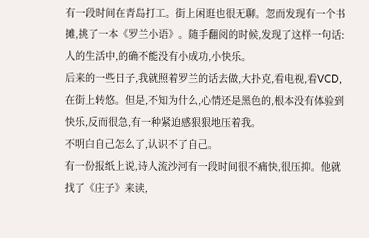有一段时间在青岛打工。街上闲逛也很无聊。忽而发现有一个书摊,挑了一本《罗兰小语》。随手翻阅的时候,发现了这样一句话:人的生活中,的确不能没有小成功,小快乐。
后来的一些日子,我就照着罗兰的话去做,大扑克,看电视,看VCD,在街上转悠。但是,不知为什么,心情还是黑色的,根本没有体验到快乐,反而很急,有一种紧迫感狠狠地压着我。
不明白自己怎么了,认识不了自己。
有一份报纸上说,诗人流沙河有一段时间很不痛快,很压抑。他就找了《庄子》来读,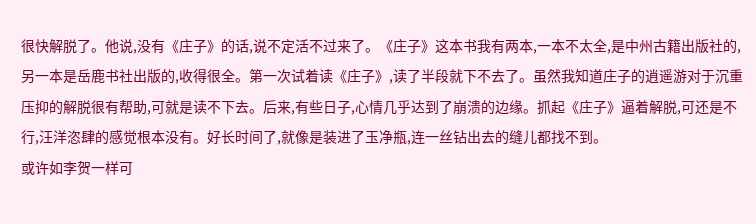很快解脱了。他说,没有《庄子》的话,说不定活不过来了。《庄子》这本书我有两本,一本不太全,是中州古籍出版社的,另一本是岳鹿书社出版的,收得很全。第一次试着读《庄子》,读了半段就下不去了。虽然我知道庄子的逍遥游对于沉重压抑的解脱很有帮助,可就是读不下去。后来,有些日子,心情几乎达到了崩溃的边缘。抓起《庄子》逼着解脱,可还是不行,汪洋恣肆的感觉根本没有。好长时间了,就像是装进了玉净瓶,连一丝钻出去的缝儿都找不到。
或许如李贺一样可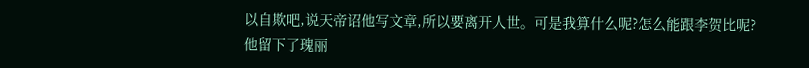以自欺吧,说天帝诏他写文章,所以要离开人世。可是我算什么呢?怎么能跟李贺比呢?他留下了瑰丽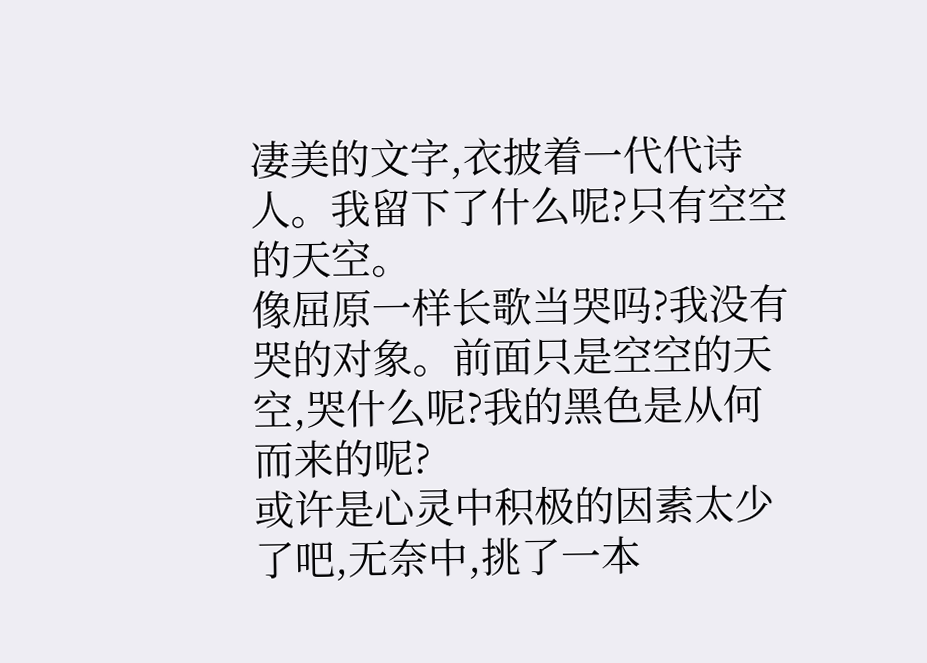凄美的文字,衣披着一代代诗人。我留下了什么呢?只有空空的天空。
像屈原一样长歌当哭吗?我没有哭的对象。前面只是空空的天空,哭什么呢?我的黑色是从何而来的呢?
或许是心灵中积极的因素太少了吧,无奈中,挑了一本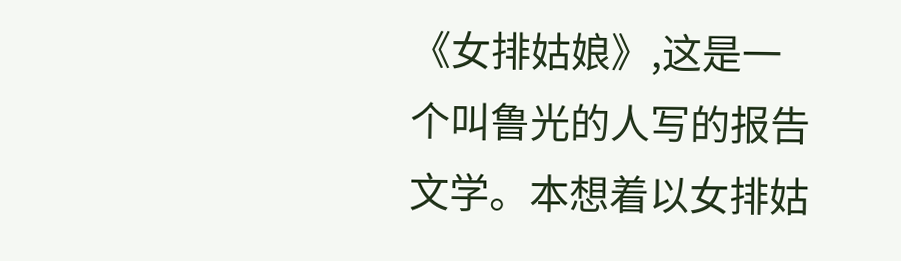《女排姑娘》,这是一个叫鲁光的人写的报告文学。本想着以女排姑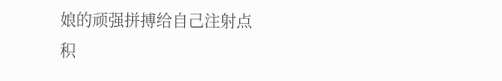娘的顽强拼搏给自己注射点积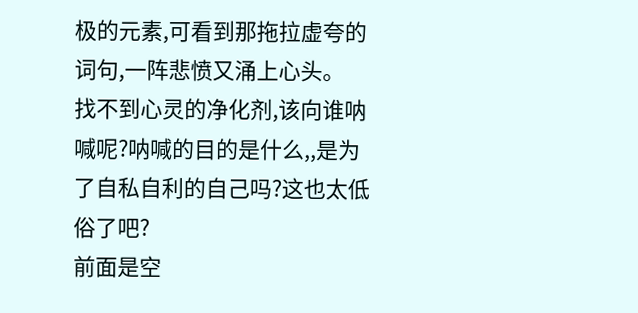极的元素,可看到那拖拉虚夸的词句,一阵悲愤又涌上心头。
找不到心灵的净化剂,该向谁呐喊呢?呐喊的目的是什么,,是为了自私自利的自己吗?这也太低俗了吧?
前面是空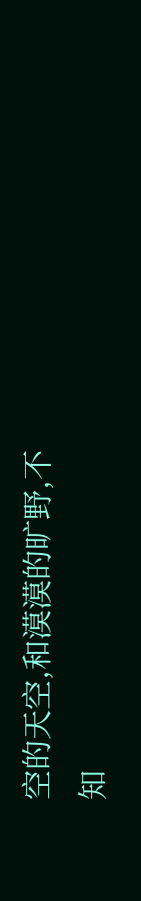空的天空,和漠漠的旷野,不知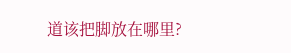道该把脚放在哪里?